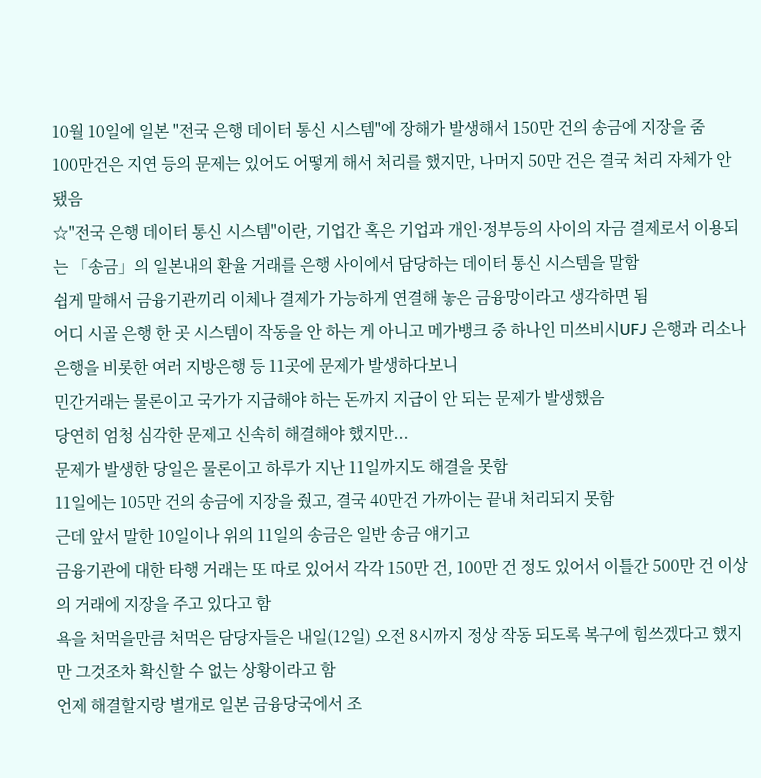10월 10일에 일본 "전국 은행 데이터 통신 시스템"에 장해가 발생해서 150만 건의 송금에 지장을 줌
100만건은 지연 등의 문제는 있어도 어떻게 해서 처리를 했지만, 나머지 50만 건은 결국 처리 자체가 안 됐음
☆"전국 은행 데이터 통신 시스템"이란, 기업간 혹은 기업과 개인·정부등의 사이의 자금 결제로서 이용되는 「송금」의 일본내의 환율 거래를 은행 사이에서 담당하는 데이터 통신 시스템을 말함
쉽게 말해서 금융기관끼리 이체나 결제가 가능하게 연결해 놓은 금융망이라고 생각하면 됨
어디 시골 은행 한 곳 시스템이 작동을 안 하는 게 아니고 메가뱅크 중 하나인 미쓰비시UFJ 은행과 리소나 은행을 비롯한 여러 지방은행 등 11곳에 문제가 발생하다보니
민간거래는 물론이고 국가가 지급해야 하는 돈까지 지급이 안 되는 문제가 발생했음
당연히 엄청 심각한 문제고 신속히 해결해야 했지만...
문제가 발생한 당일은 물론이고 하루가 지난 11일까지도 해결을 못함
11일에는 105만 건의 송금에 지장을 줬고, 결국 40만건 가까이는 끝내 처리되지 못함
근데 앞서 말한 10일이나 위의 11일의 송금은 일반 송금 얘기고
금융기관에 대한 타행 거래는 또 따로 있어서 각각 150만 건, 100만 건 정도 있어서 이틀간 500만 건 이상의 거래에 지장을 주고 있다고 함
욕을 처먹을만큼 처먹은 담당자들은 내일(12일) 오전 8시까지 정상 작동 되도록 복구에 힘쓰겠다고 했지만 그것조차 확신할 수 없는 상황이라고 함
언제 해결할지랑 별개로 일본 금융당국에서 조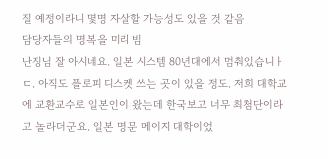질 예정이라니 몇명 자살할 가능성도 있을 것 같음
담당자들의 명복을 미리 빔
난징님 잘 아시네요. 일본 시스템 80년대에서 멈춰있습니ㅏㄷ. 아직도 플로피 디스켓 쓰는 곳이 있을 정도. 저희 대학교에 교환교수로 일본인이 왔는데 한국보고 너무 최첨단이라고 놀라더군요. 일본 명문 메이지 대학이었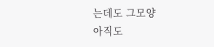는데도 그모양
아직도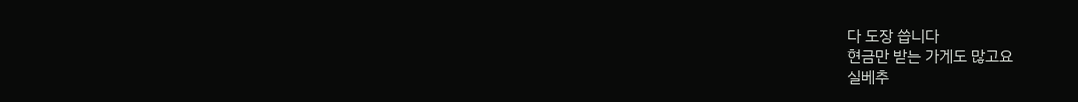다 도장 씁니다
현금만 받는 가게도 많고요
실베추